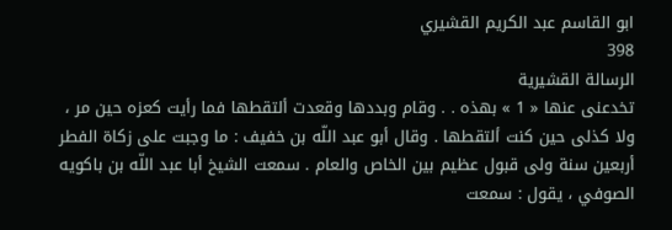ابو القاسم عبد الكريم القشيري
398
الرسالة القشيرية
تخدعنى عنها « 1 » بهذه . . وقام وبددها وقعدت ألتقطها فما رأيت كعزه حين مر ، ولا كذلى حين كنت ألتقطها . وقال أبو عبد اللّه بن خفيف : ما وجبت على زكاة الفطر أربعين سنة ولى قبول عظيم بين الخاص والعام . سمعت الشيخ أبا عبد اللّه بن باكويه الصوفي ، يقول : سمعت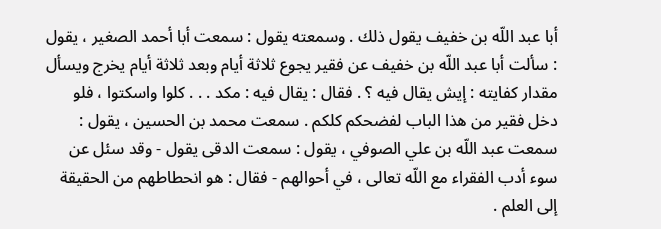أبا عبد اللّه بن خفيف يقول ذلك . وسمعته يقول : سمعت أبا أحمد الصغير ، يقول : سألت أبا عبد اللّه بن خفيف عن فقير يجوع ثلاثة أيام وبعد ثلاثة أيام يخرج ويسأل مقدار كفايته : إيش يقال فيه ؟ . فقال : يقال فيه : مكد . . . كلوا واسكتوا ، فلو دخل فقير من هذا الباب لفضحكم كلكم . سمعت محمد بن الحسين ، يقول : سمعت عبد اللّه بن علي الصوفي ، يقول : سمعت الدقى يقول - وقد سئل عن سوء أدب الفقراء مع اللّه تعالى ، في أحوالهم - فقال : هو انحطاطهم من الحقيقة إلى العلم .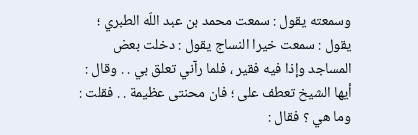وسمعته يقول : سمعت محمد بن عبد اللّه الطبري ؛ يقول : سمعت خيرا النساج يقول : دخلت بعض المساجد وإذا فيه فقير ، فلما رآني تعلق بي . . وقال : أيها الشيخ تعطف على ؛ فان محنتى عظيمة . . فقلت : وما هي ؟ فقال :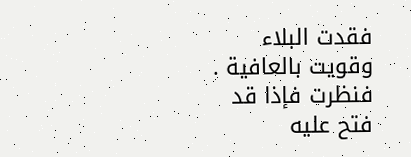فقدت البلاء وقويت بالعافية . فنظرت فإذا قد فتح عليه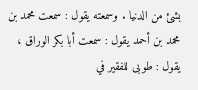بشئ من الدنيا . وسمعته يقول : سمعت محمد بن محمد بن أحمد يقول : سمعت أبا بكر الوراق ، يقول : طوبى للفقير في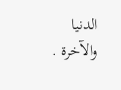الدنيا والآخرة .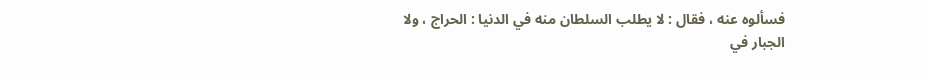فسألوه عنه ، فقال : لا يطلب السلطان منه في الدنيا : الحراج ، ولا الجبار في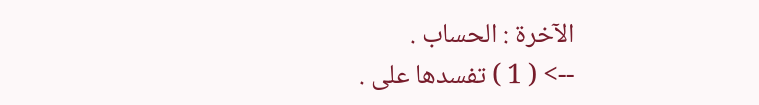الآخرة : الحساب .
--> ( 1 ) تفسدها على .